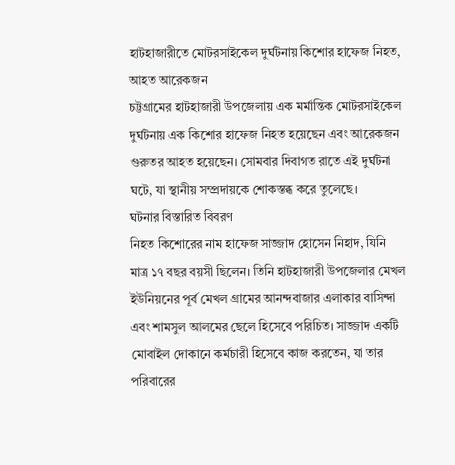হাটহাজারীতে মোটরসাইকেল দুর্ঘটনায় কিশোর হাফেজ নিহত, আহত আরেকজন
চট্টগ্রামের হাটহাজারী উপজেলায় এক মর্মান্তিক মোটরসাইকেল দুর্ঘটনায় এক কিশোর হাফেজ নিহত হয়েছেন এবং আরেকজন গুরুতর আহত হয়েছেন। সোমবার দিবাগত রাতে এই দুর্ঘটনা ঘটে, যা স্থানীয় সম্প্রদায়কে শোকস্তব্ধ করে তুলেছে।
ঘটনার বিস্তারিত বিবরণ
নিহত কিশোরের নাম হাফেজ সাজ্জাদ হোসেন নিহাদ, যিনি মাত্র ১৭ বছর বয়সী ছিলেন। তিনি হাটহাজারী উপজেলার মেখল ইউনিয়নের পূর্ব মেখল গ্রামের আনন্দবাজার এলাকার বাসিন্দা এবং শামসুল আলমের ছেলে হিসেবে পরিচিত। সাজ্জাদ একটি মোবাইল দোকানে কর্মচারী হিসেবে কাজ করতেন, যা তার পরিবারের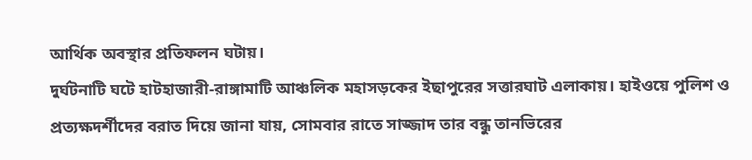আর্থিক অবস্থার প্রতিফলন ঘটায়।
দুর্ঘটনাটি ঘটে হাটহাজারী-রাঙ্গামাটি আঞ্চলিক মহাসড়কের ইছাপুরের সত্তারঘাট এলাকায়। হাইওয়ে পুলিশ ও প্রত্যক্ষদর্শীদের বরাত দিয়ে জানা যায়, সোমবার রাতে সাজ্জাদ তার বন্ধু তানভিরের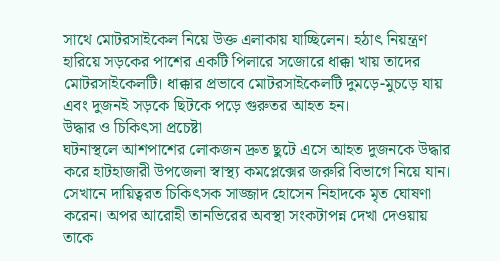সাথে মোটরসাইকেল নিয়ে উক্ত এলাকায় যাচ্ছিলেন। হঠাৎ নিয়ন্ত্রণ হারিয়ে সড়কের পাশের একটি পিলারে সজোরে ধাক্কা খায় তাদের মোটরসাইকেলটি। ধাক্কার প্রভাবে মোটরসাইকেলটি দুমড়ে-মুচড়ে যায় এবং দুজনই সড়কে ছিটকে পড়ে গুরুতর আহত হন।
উদ্ধার ও চিকিৎসা প্রচেষ্টা
ঘটনাস্থলে আশপাশের লোকজন দ্রুত ছুটে এসে আহত দুজনকে উদ্ধার করে হাটহাজারী উপজেলা স্বাস্থ্য কমপ্লেক্সের জরুরি বিভাগে নিয়ে যান। সেখানে দায়িত্বরত চিকিৎসক সাজ্জাদ হোসেন নিহাদকে মৃত ঘোষণা করেন। অপর আরোহী তানভিরের অবস্থা সংকটাপন্ন দেখা দেওয়ায় তাকে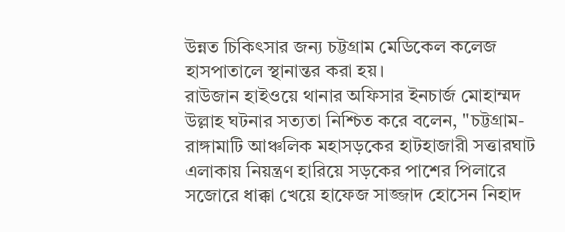উন্নত চিকিৎসার জন্য চট্টগ্রাম মেডিকেল কলেজ হাসপাতালে স্থানান্তর করা হয়।
রাউজান হাইওয়ে থানার অফিসার ইনচার্জ মোহাম্মদ উল্লাহ ঘটনার সত্যতা নিশ্চিত করে বলেন, "চট্টগ্রাম-রাঙ্গামাটি আঞ্চলিক মহাসড়কের হাটহাজারী সত্তারঘাট এলাকায় নিয়ন্ত্রণ হারিয়ে সড়কের পাশের পিলারে সজোরে ধাক্কা খেয়ে হাফেজ সাজ্জাদ হোসেন নিহাদ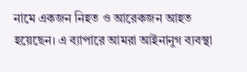নামে একজন নিহত ও আরেকজন আহত হয়েছেন। এ ব্যাপারে আমরা আইনানুগ ব্যবস্থা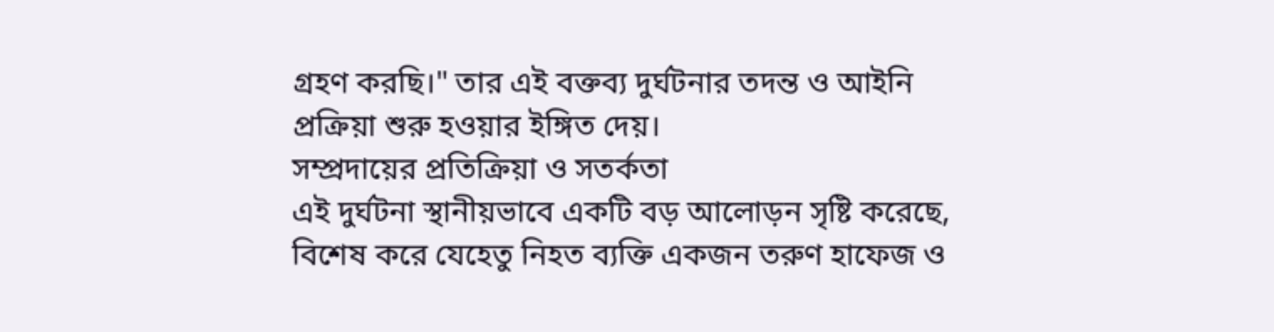গ্রহণ করছি।" তার এই বক্তব্য দুর্ঘটনার তদন্ত ও আইনি প্রক্রিয়া শুরু হওয়ার ইঙ্গিত দেয়।
সম্প্রদায়ের প্রতিক্রিয়া ও সতর্কতা
এই দুর্ঘটনা স্থানীয়ভাবে একটি বড় আলোড়ন সৃষ্টি করেছে, বিশেষ করে যেহেতু নিহত ব্যক্তি একজন তরুণ হাফেজ ও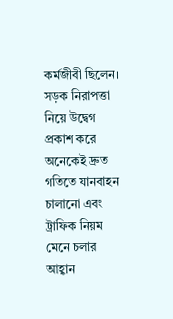কর্মজীবী ছিলেন। সড়ক নিরাপত্তা নিয়ে উদ্বেগ প্রকাশ করে অনেকেই দ্রুত গতিতে যানবাহন চালানো এবং ট্রাফিক নিয়ম মেনে চলার আহ্বান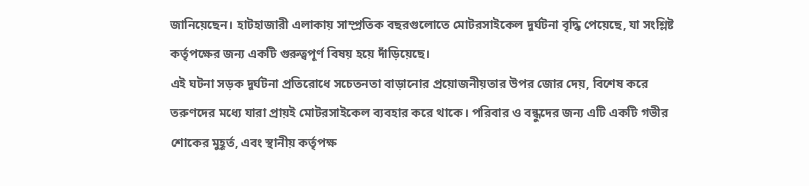জানিয়েছেন। হাটহাজারী এলাকায় সাম্প্রতিক বছরগুলোতে মোটরসাইকেল দুর্ঘটনা বৃদ্ধি পেয়েছে, যা সংশ্লিষ্ট কর্তৃপক্ষের জন্য একটি গুরুত্বপূর্ণ বিষয় হয়ে দাঁড়িয়েছে।
এই ঘটনা সড়ক দুর্ঘটনা প্রতিরোধে সচেতনতা বাড়ানোর প্রয়োজনীয়তার উপর জোর দেয়, বিশেষ করে তরুণদের মধ্যে যারা প্রায়ই মোটরসাইকেল ব্যবহার করে থাকে। পরিবার ও বন্ধুদের জন্য এটি একটি গভীর শোকের মুহূর্ত, এবং স্থানীয় কর্তৃপক্ষ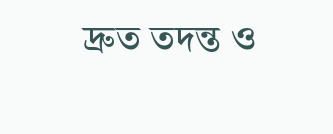দ্রুত তদন্ত ও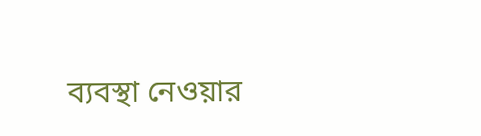ব্যবস্থা নেওয়ার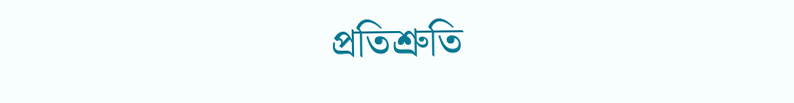প্রতিশ্রুতি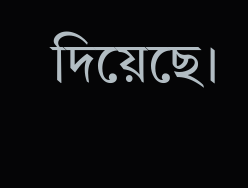দিয়েছে।